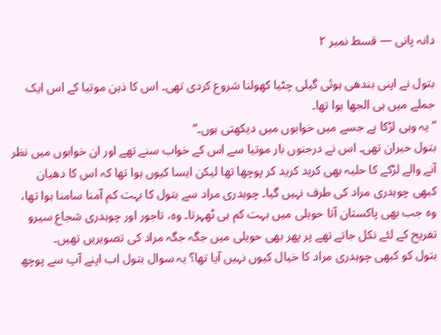دانہ پانی — قسط نمبر ۲

بتول نے اپنی بندھی ہوئی گیلی چٹیا کھولنا شروع کردی تھی۔ اس کا ذہن موتیا کے اس ایک جملے میں ہی الجھا ہوا تھا۔
”یہ وہی لڑکا ہے جسے میں خوابوں میں دیکھتی ہوں۔”
بتول حیران تھی۔ اس نے درجنوں بار موتیا سے اس کے خواب سنے تھے اور ان خوابوں میں نظر آنے والے لڑکے کا حلیہ بھی کرید کرید کر پوچھا تھا لیکن ایسا کیوں ہوا تھا کہ اس کا دھیان کبھی چوہدری مراد کی طرف نہیں گیا۔ چوہدری مراد سے بتول کا بہت کم آمنا سامنا ہوا تھا، وہ جب بھی پاکستان آتا حویلی میں بہت کم ہی ٹھہرتا۔ وہ، تاجور اور چوہدری شجاع سیرو تفریح کے لئے نکل جاتے تھے پر پھر بھی حویلی میں جگہ جگہ مراد کی تصویریں تھیں۔
بتول کو کبھی چوہدری مراد کا خیال کیوں نہیں آیا تھا؟ یہ سوال بتول اب اپنے آپ سے پوچھ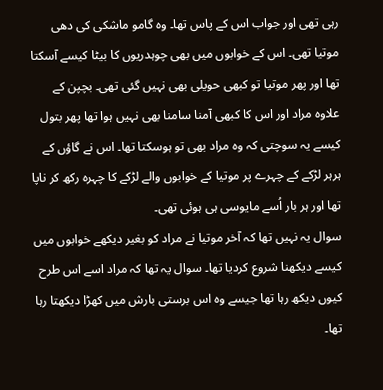رہی تھی اور جواب اس کے پاس تھا۔ وہ گامو ماشکی کی دھی موتیا تھی۔ اس کے خوابوں میں بھی چوہدریوں کا بیٹا کیسے آسکتا تھا اور پھر موتیا تو کبھی حویلی بھی نہیں گئی تھی۔ بچپن کے علاوہ مراد اور اس کا کبھی آمنا سامنا بھی نہیں ہوا تھا پھر بتول کیسے یہ سوچتی کہ وہ مراد بھی تو ہوسکتا تھا۔ اس نے گاؤں کے ہرہر لڑکے کے چہرے پر موتیا کے خوابوں والے لڑکے کا چہرہ رکھ کر ناپا تھا اور ہر بار اُسے مایوسی ہی ہوئی تھی۔
سوال یہ نہیں تھا کہ آخر موتیا نے مراد کو بغیر دیکھے خوابوں میں کیسے دیکھنا شروع کردیا تھا۔ سوال یہ تھا کہ مراد اسے اس طرح کیوں دیکھ رہا تھا جیسے وہ اس برستی بارش میں کھڑا دیکھتا رہا تھا۔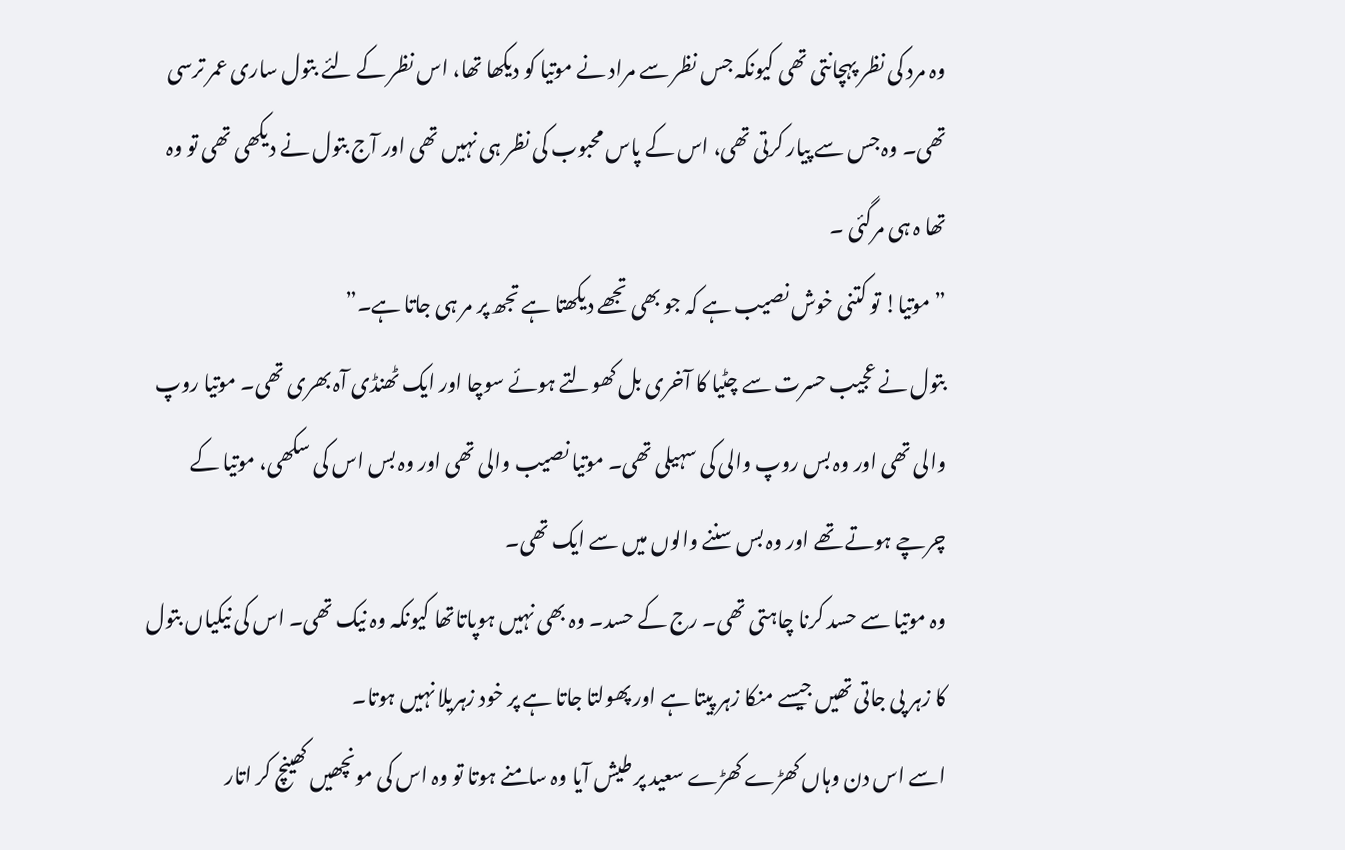وہ مرد کی نظر پہچانتی تھی کیونکہ جس نظر سے مراد نے موتیا کو دیکھا تھا، اس نظر کے لئے بتول ساری عمر ترسی تھی۔ وہ جس سے پیار کرتی تھی، اس کے پاس محبوب کی نظر ہی نہیں تھی اور آج بتول نے دیکھی تھی تو وہ تھا ہ ہی مرگئی ۔
”موتیا! تو کتنی خوش نصیب ہے کہ جو بھی تجھے دیکھتا ہے تجھ پر مر ہی جاتا ہے۔”
بتول نے عجیب حسرت سے چٹیا کا آخری بل کھولتے ہوئے سوچا اور ایک ٹھنڈی آہ بھری تھی۔ موتیا روپ والی تھی اور وہ بس روپ والی کی سہیلی تھی۔ موتیا نصیب والی تھی اور وہ بس اس کی سکھی، موتیا کے چرچے ہوتے تھے اور وہ بس سننے والوں میں سے ایک تھی۔
وہ موتیا سے حسد کرنا چاہتی تھی۔ رج کے حسد۔ وہ بھی نہیں ہوپاتاتھا کیونکہ وہ نیک تھی۔ اس کی نیکیاں بتول کا زہر پی جاتی تھیں جیسے منکا زہر پیتا ہے اور پھولتا جاتا ہے پر خود زہریلا نہیں ہوتا۔
اسے اس دن وہاں کھڑے کھڑے سعید پر طیش آیا وہ سامنے ہوتا تو وہ اس کی مونچھیں کھینچ کر اتار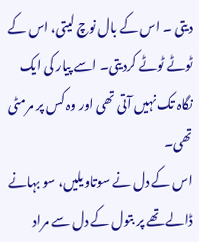دیتی ۔ اس کے بال نوچ لیتی، اس کے ٹوٹے ٹوٹے کردیتی۔ اسے پیار کی ایک نگاہ تک نہیں آتی تھی اور وہ کس پر مرمٹی تھی۔
اس کے دل نے سوتاویلیں، سو بہانے ڈالے تھے پر بتول کے دل سے مراد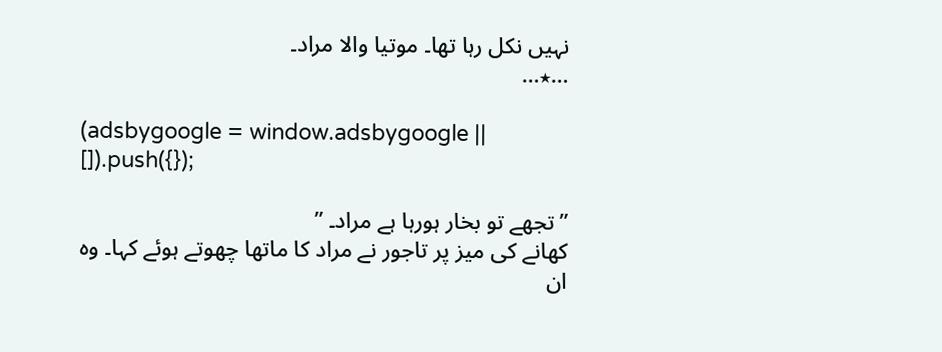نہیں نکل رہا تھا۔ موتیا والا مراد۔
…٭…

(adsbygoogle = window.adsbygoogle || []).push({});

”تجھے تو بخار ہورہا ہے مراد۔ ”
کھانے کی میز پر تاجور نے مراد کا ماتھا چھوتے ہوئے کہا۔ وہ ان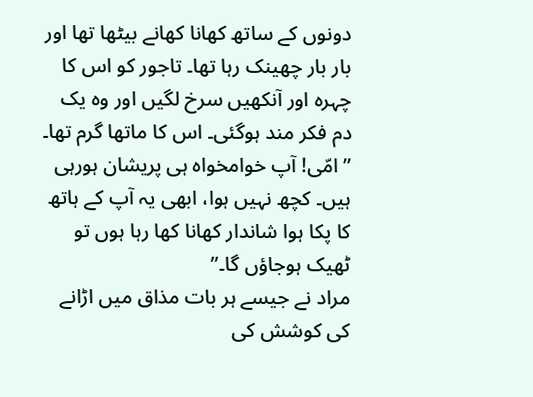دونوں کے ساتھ کھانا کھانے بیٹھا تھا اور بار بار چھینک رہا تھا۔ تاجور کو اس کا چہرہ اور آنکھیں سرخ لگیں اور وہ یک دم فکر مند ہوگئی۔ اس کا ماتھا گرم تھا۔
”امّی! آپ خوامخواہ ہی پریشان ہورہی ہیں۔ کچھ نہیں ہوا، ابھی یہ آپ کے ہاتھ کا پکا ہوا شاندار کھانا کھا رہا ہوں تو ٹھیک ہوجاؤں گا۔”
مراد نے جیسے ہر بات مذاق میں اڑانے کی کوشش کی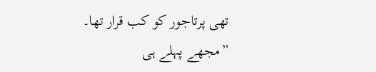تھی پرتاجور کو کب قرار تھا۔
”مجھے پہلے ہی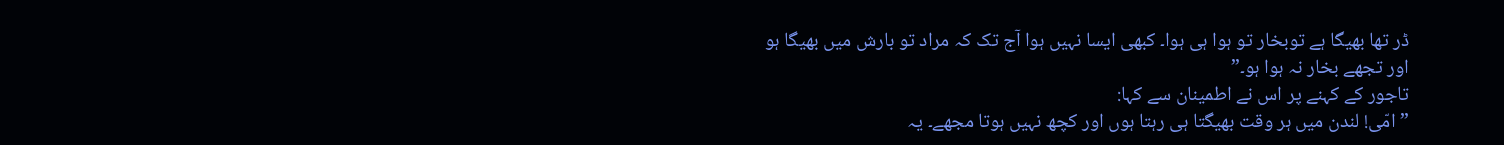ڈر تھا بھیگا ہے توبخار تو ہوا ہی ہوا۔ کبھی ایسا نہیں ہوا آج تک کہ مراد تو بارش میں بھیگا ہو اور تجھے بخار نہ ہوا ہو۔”
تاجور کے کہنے پر اس نے اطمینان سے کہا:
”امّی! لندن میں ہر وقت بھیگتا ہی رہتا ہوں اور کچھ نہیں ہوتا مجھے۔ یہ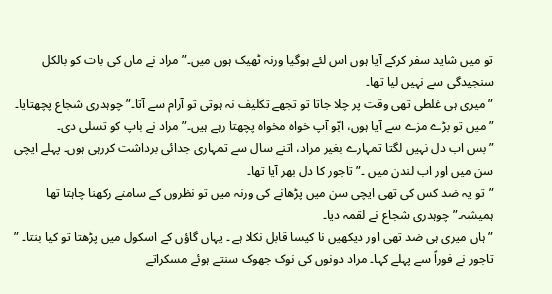تو میں شاید سفر کرکے آیا ہوں اس لئے ہوگیا ورنہ ٹھیک ہوں میں۔” مراد نے ماں کی بات کو بالکل سنجیدگی سے نہیں لیا تھا۔
”میری ہی غلطی تھی وقت پر چلا جاتا تو تجھے تکلیف نہ ہوتی تو آرام سے آتا۔” چوہدری شجاع پچھتایا۔
”میں تو بڑے مزے سے آیا ہوں، ابّو آپ خواہ مخواہ پچھتا رہے ہیں۔” مراد نے باپ کو تسلی دی۔
”بس اب دل نہیں لگتا تمہارے بغیر مراد، اتنے سال سے تمہاری جدائی برداشت کررہی ہوں۔ پہلے ایچی سن میں اور اب لندن میں ۔” تاجور کا دل بھر آیا تھا۔
”تو یہ ضد کس کی تھی ایچی سن میں پڑھانے کی ورنہ میں تو نظروں کے سامنے رکھنا چاہتا تھا ہمیشہ۔” چوہدری شجاع نے لقمہ دیا۔
”ہاں میری ہی ضد تھی اور دیکھیں نا کیسا قابل نکلا ہے ۔ یہاں گاؤں کے اسکول میں پڑھتا تو کیا بنتا۔ ”
تاجور نے فوراً سے پہلے کہا۔ مراد دونوں کی نوک جھوک سنتے ہوئے مسکراتے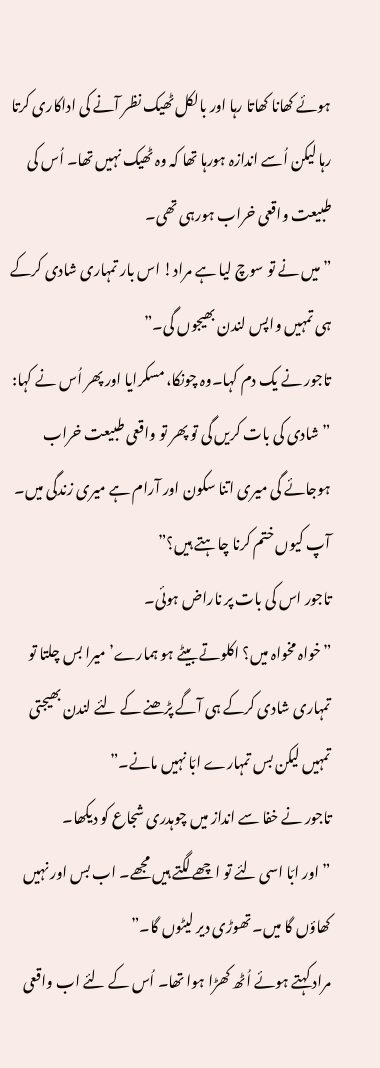ہوئے کھانا کھاتا رہا اور بالکل ٹھیک نظر آنے کی اداکاری کرتا رہا لیکن اُسے اندازہ ہورہا تھا کہ وہ ٹھیک نہیں تھا۔ اُس کی طبیعت واقعی خراب ہورہی تھی۔
”میں نے تو سوچ لیا ہے مراد! اس بار تمہاری شادی کرکے ہی تمہیں واپس لندن بھیجوں گی۔”
تاجور نے یک دم کہا۔وہ چونکا، مسکرایا اور پھر اُس نے کہا:
”شادی کی بات کریں گی تو پھر تو واقعی طبیعت خراب ہوجائے گی میری اتنا سکون اور آرام ہے میری زندگی میں۔ آپ کیوں ختم کرنا چاہتے ہیں؟”
تاجور اس کی بات پر ناراض ہوئی۔
”خواہ مخواہ میں؟ اکلوتے بیٹے ہو ہمارے’ میرا بس چلتا تو تمہاری شادی کرکے ہی آگے پڑھنے کے لئے لندن بھیجتی تمہیں لیکن بس تمہارے ابّا نہیں مانے۔”
تاجور نے خفا سے انداز میں چوہدری شجاع کو دیکھا۔
”اور ابّا اسی لئے تو اچھے لگتے ہیں مجھے۔ اب بس اور نہیں کھاؤں گا میں۔ تھوڑی دیر لیٹوں گا۔”
مراد کہتے ہوئے اُٹھ کھڑا ہوا تھا۔ اُس کے لئے اب واقعی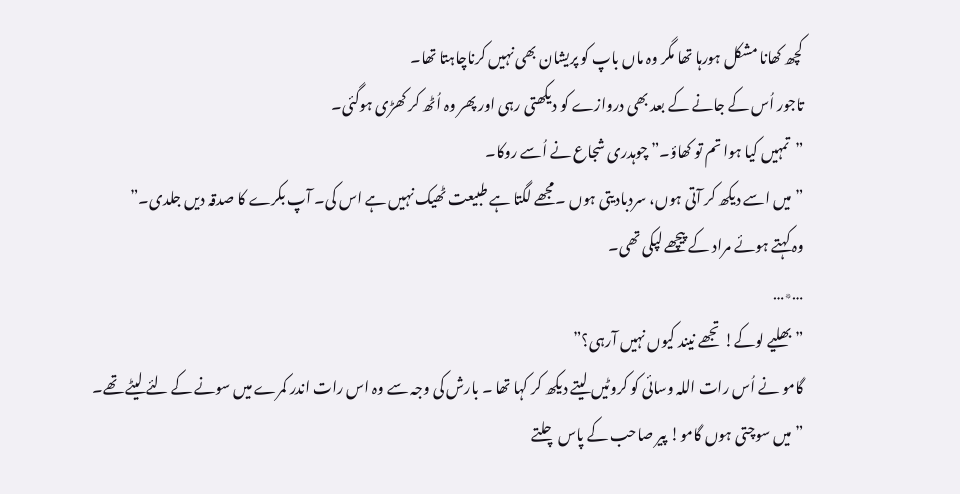کچھ کھانا مشکل ہورہا تھا مگر وہ ماں باپ کو پریشان بھی نہیں کرناچاہتا تھا۔
تاجور اُس کے جانے کے بعد بھی دروازے کو دیکھتی رہی اور پھر وہ اُٹھ کر کھڑی ہوگئی۔
”تمہیں کیا ہوا تم تو کھاؤ۔” چوہدری شجاع نے اُسے روکا۔
”میں اسے دیکھ کر آتی ہوں، سردبادیتی ہوں ۔مجھے لگتا ہے طبیعت ٹھیک نہیں ہے اس کی۔ آپ بکرے کا صدقہ دیں جلدی۔”
وہ کہتے ہوئے مراد کے پیچھے لپکی تھی۔
…٭…
”بھلیے لوکے! تجھے نیند کیوں نہیں آرہی؟”
گامو نے اُس رات اللہ وسائی کو کروٹیں لیتے دیکھ کر کہا تھا ۔ بارش کی وجہ سے وہ اس رات اندر کمرے میں سونے کے لئے لیٹے تھے۔
”میں سوچتی ہوں گامو! پیر صاحب کے پاس چلتے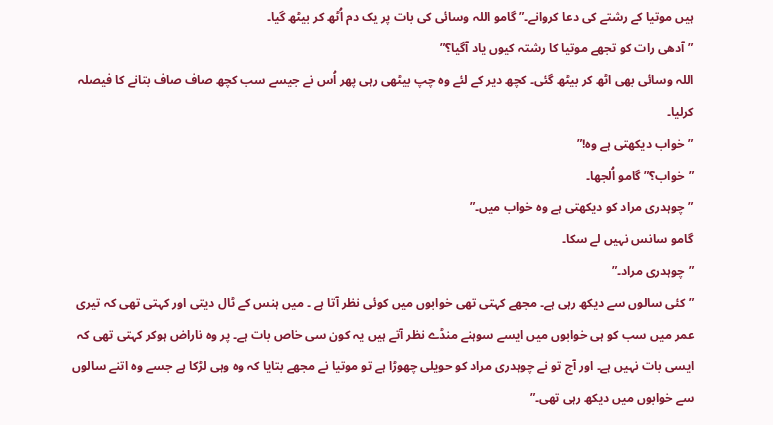ہیں موتیا کے رشتے کی دعا کروانے۔” گامو اللہ وسائی کی بات پر یک دم اُٹھ کر بیٹھ گیا۔
”آدھی رات کو تجھے موتیا کا رشتہ کیوں یاد آگیا؟”
اللہ وسائی بھی اٹھ کر بیٹھ گئی۔ کچھ دیر کے لئے وہ چپ بیٹھی رہی پھر اُس نے جیسے سب کچھ صاف صاف بتانے کا فیصلہ کرلیا۔
”خواب دیکھتی ہے وہ!”
”خواب؟” گامو اُلجھا۔
”چوہدری مراد کو دیکھتی ہے وہ خواب میں۔”
گامو سانس نہیں لے سکا۔
”چوہدری مراد۔”
”کئی سالوں سے دیکھ رہی ہے۔ مجھے کہتی تھی خوابوں میں کوئی نظر آتا ہے ۔ میں ہنس کے ٹال دیتی اور کہتی تھی کہ تیری عمر میں سب کو ہی خوابوں میں ایسے سوہنے منڈے نظر آتے ہیں یہ کون سی خاص بات ہے۔ پر وہ ناراض ہوکر کہتی تھی کہ ایسی بات نہیں ہے۔ اور آج تو نے چوہدری مراد کو حویلی چھوڑا ہے تو موتیا نے مجھے بتایا کہ وہ وہی لڑکا ہے جسے وہ اتنے سالوں سے خوابوں میں دیکھ رہی تھی۔”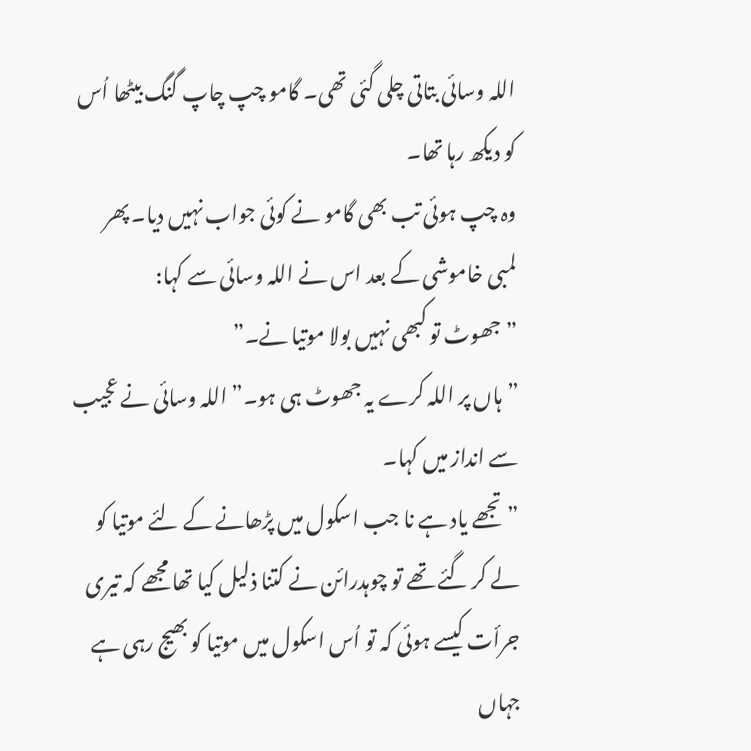اللہ وسائی بتاتی چلی گئی تھی۔ گامو چپ چاپ گنگ بیٹھا اُس کو دیکھ رہا تھا۔
وہ چپ ہوئی تب بھی گامو نے کوئی جواب نہیں دیا۔ پھر لمبی خاموشی کے بعد اس نے اللہ وسائی سے کہا:
”جھوٹ تو کبھی نہیں بولا موتیا نے۔”
”ہاں پر اللہ کرے یہ جھوٹ ہی ہو۔” اللہ وسائی نے عجیب سے انداز میں کہا۔
”تجھے یاد ہے نا جب اسکول میں پڑھانے کے لئے موتیا کو لے کر گئے تھے تو چوہدرائن نے کتنا ذلیل کیا تھا مجھے کہ تیری جرأت کیسے ہوئی کہ تو اُس اسکول میں موتیا کو بھیج رہی ہے جہاں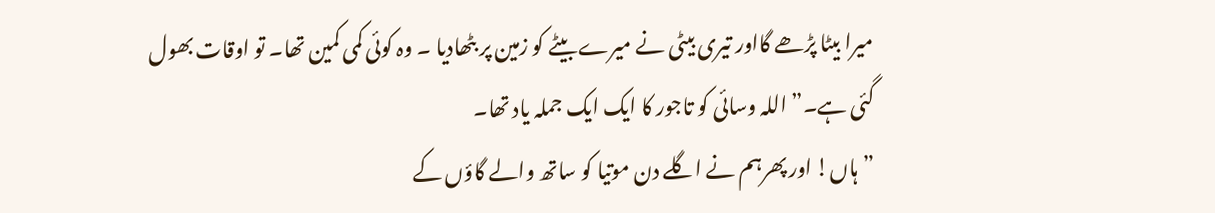میرا بیٹا پڑھے گااور تیری بیٹی نے میرے بیٹے کو زمین پر بٹھادیا ۔ وہ کوئی کمی کمین تھا۔ تو اوقات بھول گئی ہے۔” اللہ وسائی کو تاجور کا ایک ایک جملہ یاد تھا۔
”ہاں! اور پھرہم نے اگلے دن موتیا کو ساتھ والے گاؤں کے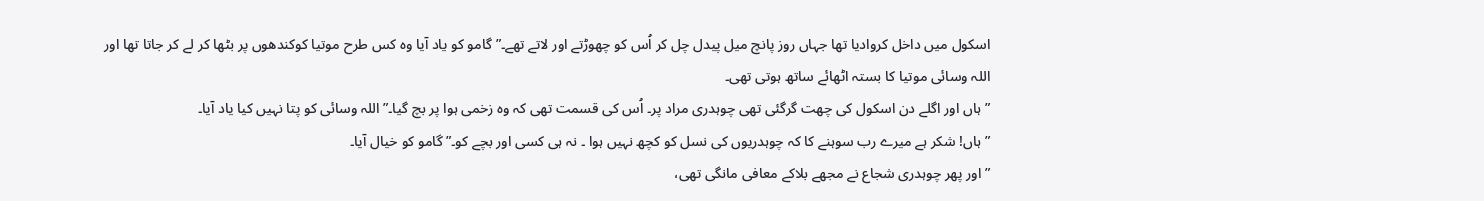اسکول میں داخل کروادیا تھا جہاں روز پانچ میل پیدل چل کر اُس کو چھوڑتے اور لاتے تھے۔”گامو کو یاد آیا وہ کس طرح موتیا کوکندھوں پر بٹھا کر لے کر جاتا تھا اور اللہ وسائی موتیا کا بستہ اٹھائے ساتھ ہوتی تھی۔
”ہاں اور اگلے دن اسکول کی چھت گرگئی تھی چوہدری مراد پر۔ اُس کی قسمت تھی کہ وہ زخمی ہوا پر بچ گیا۔” اللہ وسائی کو پتا نہیں کیا یاد آیا۔
”ہاں! شکر ہے میرے رب سوہنے کا کہ چوہدریوں کی نسل کو کچھ نہیں ہوا ۔ نہ ہی کسی اور بچے کو۔” گامو کو خیال آیا۔
” اور پھر چوہدری شجاع نے مجھے بلاکے معافی مانگی تھی،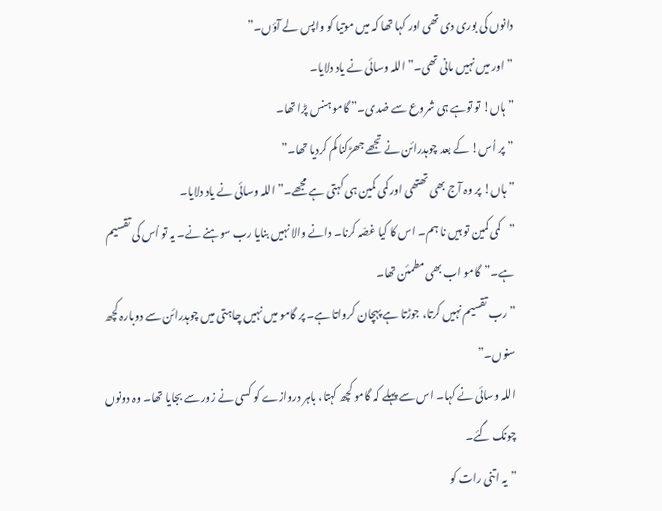دانوں کی بوری دی تھی اور کہا تھا کہ میں موتیا کو واپس لے آؤں۔”
” اور میں نہیں مانی تھی۔” اللہ وسائی نے یاد دلایا۔
”ہاں! تو توہے ہی شروع سے ضدی۔” گامو ہنس پڑا تھا۔
”پر اُس! کے بعد چوہدرائن نے تجھے جھڑکنا کم کردیا تھا۔”
”ہاں! پر وہ آج بھی تھتھی اور کمی کمین ہی کہتی ہے مجھے۔” اللہ وسائی نے یاد دلایا۔
”کمی کمین تو ہیں نا ہم۔ اس کا کیا غصّہ کرنا۔ دانے والا نہیں بنایا رب سوہنے نے۔ یہ تو اُس کی تقسیم ہے۔”گامو اب بھی مطمئن تھا۔
”رب تقسیم نہیں کرتا، جوڑتا ہے پہچان کرواتا ہے۔ پر گامو میں نہیں چاہتی میں چوہدرائن سے دوبارہ کچھ سنوں۔”
اللہ وسائی نے کہا۔ اس سے پہلے کہ گامو کچھ کہتا، باہر دروازے کو کسی نے زور سے بجایا تھا۔ وہ دونوں چونک گئے۔
”یہ اتنی رات کو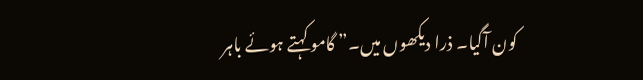کون آگیا۔ ذرا دیکھوں میں۔” گامو کہتے ہوئے باہر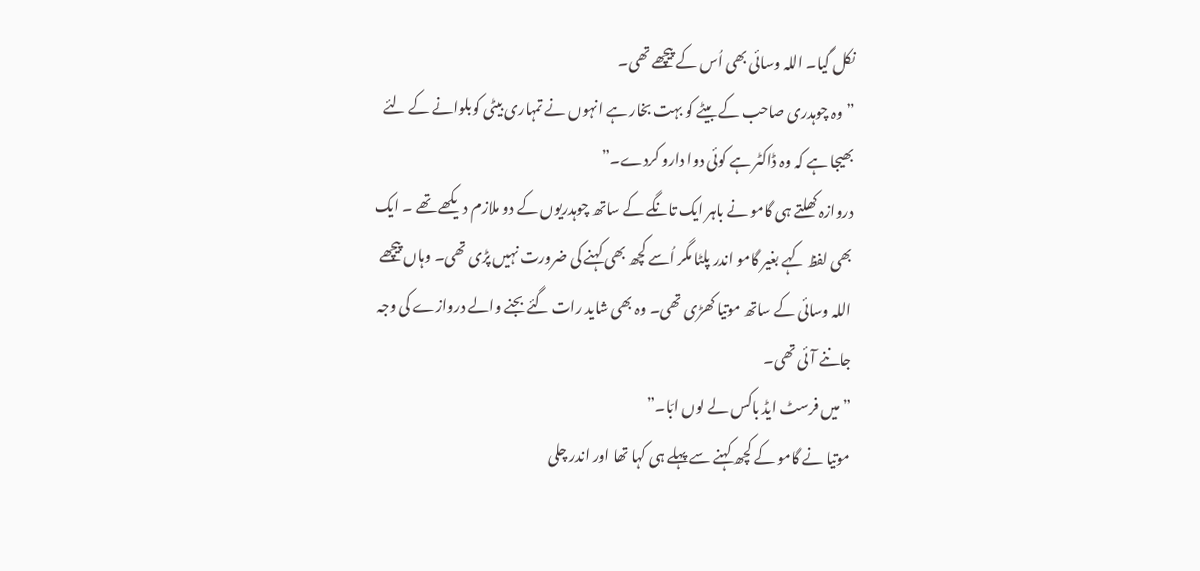نکل گیا۔ اللہ وسائی بھی اُس کے پیچھے تھی۔
”وہ چوہدری صاحب کے بیٹے کو بہت بخار ہے انہوں نے تمہاری بیٹی کوبلوانے کے لئے بھیجا ہے کہ وہ ڈاکٹر ہے کوئی دوا دارو کردے۔”
دروازہ کھلتے ہی گامو نے باہر ایک تانگے کے ساتھ چوہدریوں کے دو ملازم دیکھے تھے ۔ ایک بھی لفظ کہے بغیر گامو اندر پلٹا مگر اُسے کچھ بھی کہنے کی ضرورت نہیں پڑی تھی۔ وہاں پیچھے اللہ وسائی کے ساتھ موتیا کھڑی تھی۔ وہ بھی شاید رات گئے بجنے والے دروازے کی وجہ جاننے آئی تھی۔
”میں فرسٹ ایڈ باکس لے لوں ابّا۔”
موتیا نے گامو کے کچھ کہنے سے پہلے ہی کہا تھا اور اندر چلی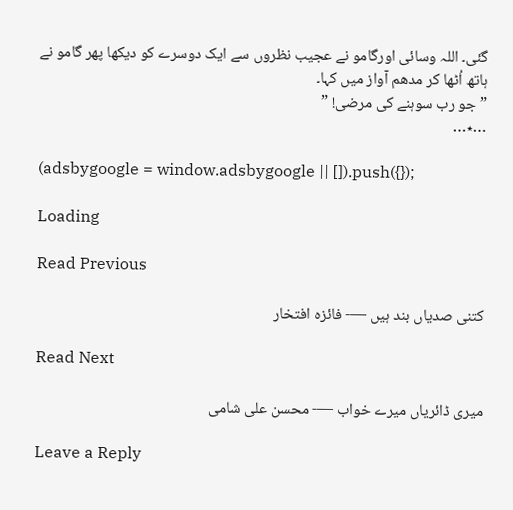گئی۔ اللہ وسائی اورگامو نے عجیب نظروں سے ایک دوسرے کو دیکھا پھر گامو نے ہاتھ اُٹھا کر مدھم آواز میں کہا۔
”جو رب سوہنے کی مرضی! ”
…٭…

(adsbygoogle = window.adsbygoogle || []).push({});

Loading

Read Previous

کتنی صدیاں بند ہیں —- فائزہ افتخار

Read Next

میری ڈائریاں میرے خواب —- محسن علی شامی

Leave a Reply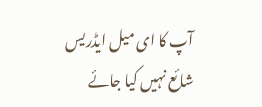آپ کا ای میل ایڈریس شائع نہیں کیا جائے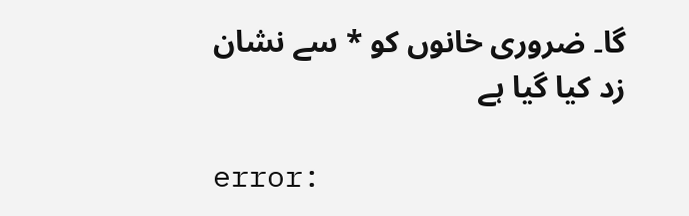گا۔ ضروری خانوں کو * سے نشان زد کیا گیا ہے

error: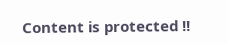Content is protected !!